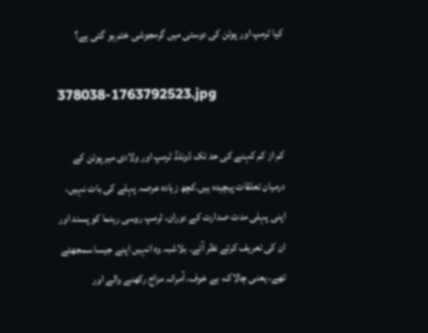کیا ٹرمپ اور پوتن کی دوستی میں گرمجوشی ختم ہو گئی ہے؟

378038-1763792523.jpg

کم از کم کہنے کی حد تک ڈونلڈ ٹرمپ اور ولادی میر پوتن کے درمیان تعلقات پیچیدہ ہیں۔کچھ زیادہ عرصہ پہلے کی بات نہیں، اپنی پہلی مدت صدارت کے دوران، ٹرمپ روسی رہنما کو پسند اور ان کی تعریف کرتے نظر آئے۔ بلاشبہ وہ انہیں اپنے جیسا سمجھتے تھے، یعنی چالاک، بے خوف، آمرانہ مزاج رکھنے والے اور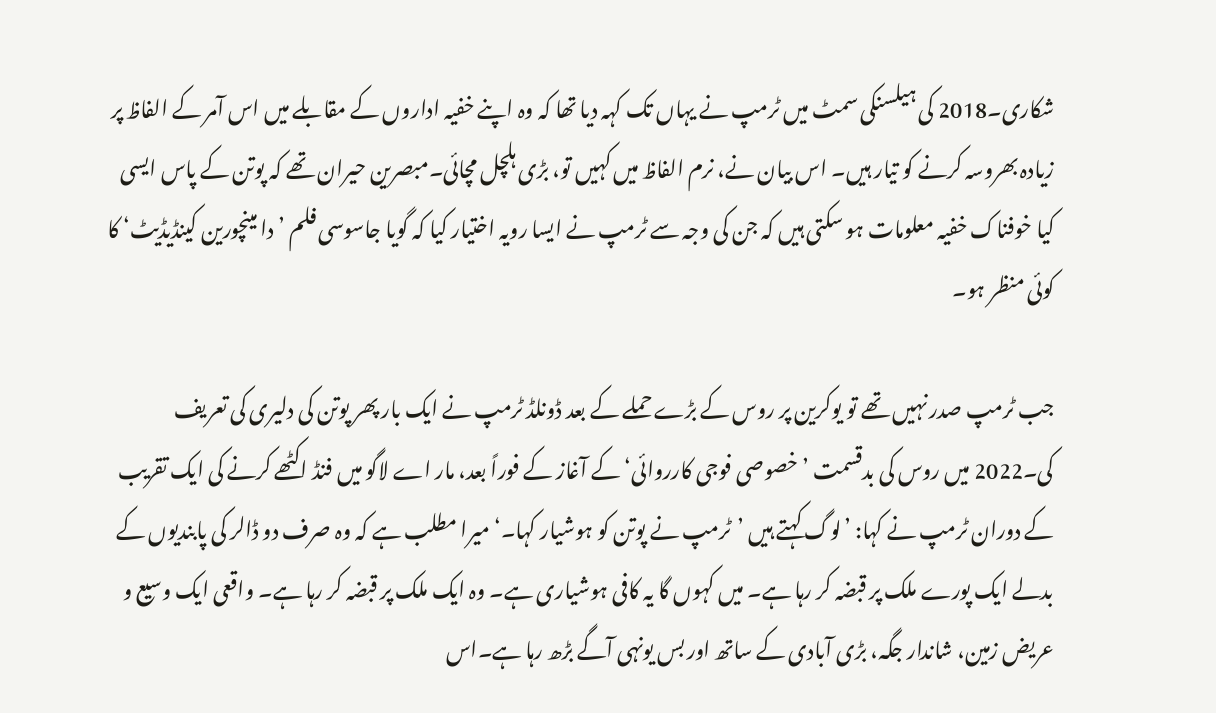شکاری۔2018 کی ہیلسنکی سمٹ میں ٹرمپ نے یہاں تک کہہ دیا تھا کہ وہ اپنے خفیہ اداروں کے مقابلے میں اس آمر کے الفاظ پر زیادہ بھروسہ کرنے کو تیار ہیں۔ اس بیان نے، نرم الفاظ میں کہیں تو، بڑی ہلچل مچائی۔مبصرین حیران تھے کہ پوتن کے پاس ایسی کیا خوفناک خفیہ معلومات ہو سکتی ہیں کہ جن کی وجہ سے ٹرمپ نے ایسا رویہ اختیار کیا کہ گویا جاسوسی فلم ’دا مینچورین کینڈیڈیٹ‘ کا کوئی منظر ہو۔

جب ٹرمپ صدر نہیں تھے تو یوکرین پر روس کے بڑے حملے کے بعد ڈونلڈ ٹرمپ نے ایک بار پھر پوتن کی دلیری کی تعریف کی۔2022 میں روس کی بدقسمت ’خصوصی فوجی کارروائی‘ کے آغاز کے فوراً بعد، مار اے لاگو میں فنڈ اکٹھے کرنے کی ایک تقریب کے دوران ٹرمپ نے کہا: ’لوگ کہتے ہیں ’ٹرمپ نے پوتن کو ہوشیار کہا۔‘ میرا مطلب ہے کہ وہ صرف دو ڈالر کی پابندیوں کے بدلے ایک پورے ملک پر قبضہ کر رہا ہے۔ میں کہوں گا یہ کافی ہوشیاری ہے۔ وہ ایک ملک پر قبضہ کر رہا ہے۔ واقعی ایک وسیع و عریض زمین، شاندار جگہ، بڑی آبادی کے ساتھ اور بس یونہی آگے بڑھ رہا ہے۔اس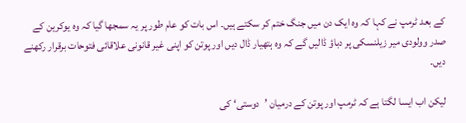کے بعد ٹرمپ نے کہا کہ وہ ایک دن میں جنگ ختم کر سکتے ہیں۔ اس بات کو عام طور پر یہ سمجھا گیا کہ وہ یوکرین کے صدر وولودی میر زیلنسکی پر دباؤ ڈالیں گے کہ وہ ہتھیار ڈال دیں اور پوتن کو اپنی غیر قانونی علاقائی فتوحات برقرار رکھنے دیں۔

لیکن اب ایسا لگتا ہے کہ ٹرمپ اور پوتن کے درمیان ’دوستی‘ کی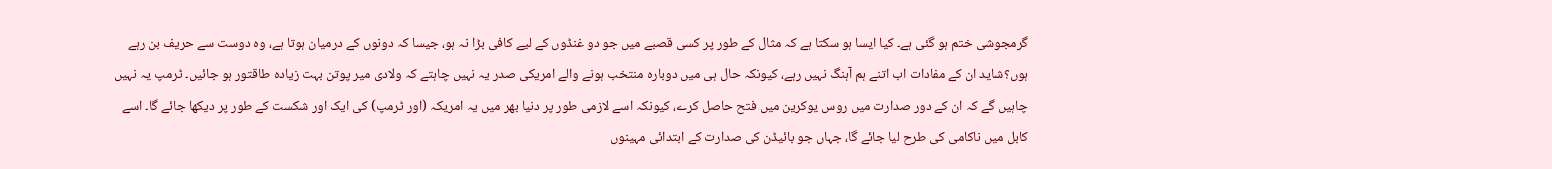گرمجوشی ختم ہو گئی ہے۔ کیا ایسا ہو سکتا ہے کہ مثال کے طور پر کسی قصبے میں جو دو غنڈوں کے لیے کافی بڑا نہ ہو، جیسا کہ دونوں کے درمیان ہوتا ہے، وہ دوست سے حریف بن رہے ہوں؟شاید ان کے مفادات اب اتنے ہم آہنگ نہیں رہے، کیونکہ حال ہی میں دوبارہ منتخب ہونے والے امریکی صدر یہ نہیں چاہتے کہ ولادی میر پوتن بہت زیادہ طاقتور ہو جائیں۔ ٹرمپ یہ نہیں چاہیں گے کہ ان کے دور صدارت میں روس یوکرین میں فتح حاصل کرے، کیونکہ اسے لازمی طور پر دنیا بھر میں یہ امریکہ (اور ٹرمپ) کی ایک اور شکست کے طور پر دیکھا جائے گا۔ اسے کابل میں ناکامی کی طرح لیا جائے گا، جہاں جو بائیڈن کی صدارت کے ابتدائی مہینوں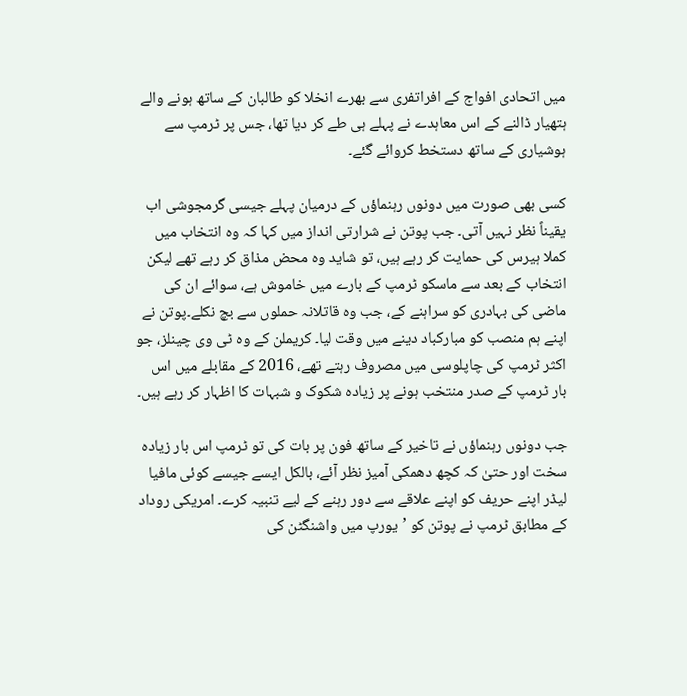میں اتحادی افواج کے افراتفری سے بھرے انخلا کو طالبان کے ساتھ ہونے والے ہتھیار ڈالنے کے اس معاہدے نے پہلے ہی طے کر دیا تھا، جس پر ٹرمپ سے ہوشیاری کے ساتھ دستخط کروائے گئے۔

کسی بھی صورت میں دونوں رہنماؤں کے درمیان پہلے جیسی گرمجوشی اب یقیناً نظر نہیں آتی۔ جب پوتن نے شرارتی انداز میں کہا کہ وہ انتخاب میں کملا ہیرس کی حمایت کر رہے ہیں، تو شاید وہ محض مذاق کر رہے تھے لیکن انتخاب کے بعد سے ماسکو ٹرمپ کے بارے میں خاموش ہے، سوائے ان کی ماضی کی بہادری کو سراہنے کے، جب وہ قاتلانہ حملوں سے بچ نکلے۔پوتن نے اپنے ہم منصب کو مبارکباد دینے میں وقت لیا۔ کریملن کے وہ ٹی وی چینلز، جو اکثر ٹرمپ کی چاپلوسی میں مصروف رہتے تھے، 2016 کے مقابلے میں اس بار ٹرمپ کے صدر منتخب ہونے پر زیادہ شکوک و شبہات کا اظہار کر رہے ہیں۔

جب دونوں رہنماؤں نے تاخیر کے ساتھ فون پر بات کی تو ٹرمپ اس بار زیادہ سخت اور حتیٰ کہ کچھ دھمکی آمیز نظر آئے، بالکل ایسے جیسے کوئی مافیا لیڈر اپنے حریف کو اپنے علاقے سے دور رہنے کے لیے تنبیہ کرے۔ امریکی روداد کے مطابق ٹرمپ نے پوتن کو ’یورپ میں واشنگٹن کی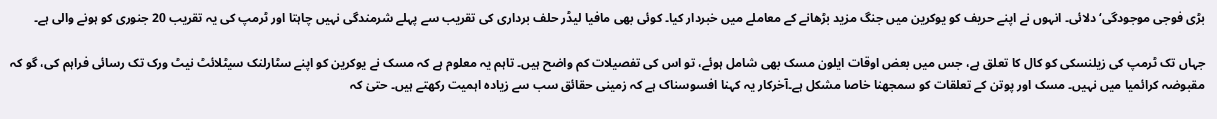بڑی فوجی موجودگی‘ دلائی۔ انہوں نے اپنے حریف کو یوکرین میں جنگ مزید بڑھانے کے معاملے میں خبردار کیا۔ کوئی بھی مافیا لیڈر حلف برداری کی تقریب سے پہلے شرمندگی نہیں چاہتا اور ٹرمپ کی یہ تقریب 20 جنوری کو ہونے والی ہے۔

جہاں تک ٹرمپ کی زیلنسکی کو کال کا تعلق ہے، جس میں بعض اوقات ایلون مسک بھی شامل ہوئے، تو اس کی تفصیلات کم واضح ہیں۔ تاہم یہ معلوم ہے کہ مسک نے یوکرین کو اپنے سٹارلنک سیٹلائٹ نیٹ ورک تک رسائی فراہم کی، گو کہ مقبوضہ کرائمیا میں نہیں۔ مسک اور پوتن کے تعلقات کو سمجھنا خاصا مشکل ہے۔آخرکار یہ کہنا افسوسناک ہے کہ زمینی حقائق سب سے زیادہ اہمیت رکھتے ہیں۔ حتیٰ کہ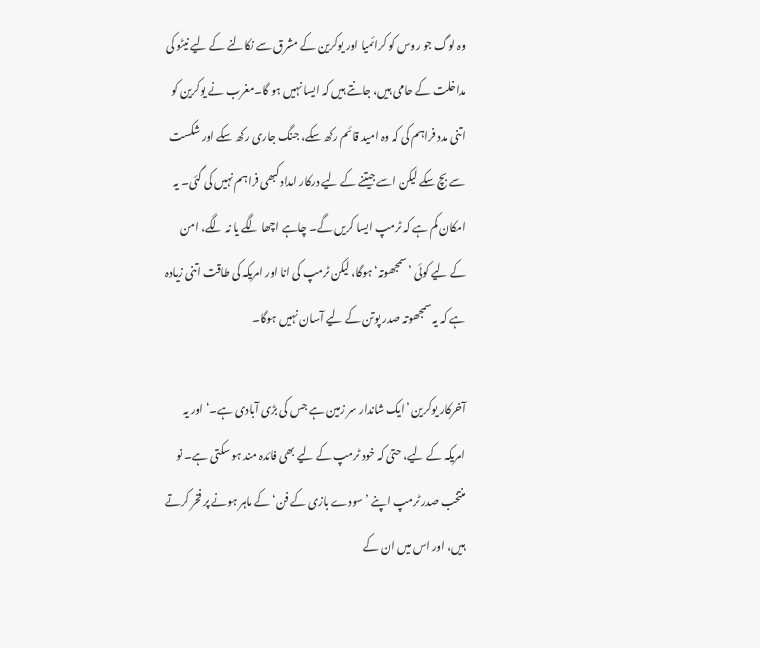وہ لوگ جو روس کو کرائمیا اور یوکرین کے مشرق سے نکالنے کے لیے نیٹو کی مداخلت کے حامی ہیں، جانتے ہیں کہ ایسا نہیں ہو گا۔مغرب نے یوکرین کو اتنی مدد فراہم کی کہ وہ امید قائم رکھ سکے، جنگ جاری رکھ سکے اور شکست سے بچ سکے لیکن اسے جیتنے کے لیے درکار امداد کبھی فراہم نہیں کی گئی۔ یہ امکان کم ہے کہ ٹرمپ ایسا کریں گے۔ چاہے اچھا لگے یا نہ لگے، امن کے لیے کوئی ’سمجھوتہ‘ ہوگا، لیکن ٹرمپ کی انا اور امریکہ کی طاقت اتنی زیادہ ہے کہ یہ سمجھوتہ صدر پوتن کے لیے آسان نہیں ہوگا۔

آخرکار یوکرین ’ایک شاندار سر زمین ہے جس کی بڑی آبادی ہے۔‘ اور یہ امریکہ کے لیے، حتیٰ کہ خود ٹرمپ کے لیے بھی فائدہ مند ہو سکتی ہے۔ نو منتخب صدر ٹرمپ اپنے ’سودے بازی کے فن‘ کے ماہر ہونے پر فخر کرتے ہیں، اور اس میں ان کے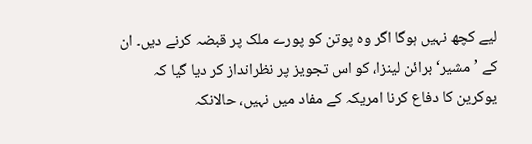لیے کچھ نہیں ہوگا اگر وہ پوتن کو پورے ملک پر قبضہ کرنے دیں۔ ان کے ’مشیر‘ برائن لینزا، کو اس تجویز پر نظرانداز کر دیا گیا کہ یوکرین کا دفاع کرنا امریکہ کے مفاد میں نہیں، حالانکہ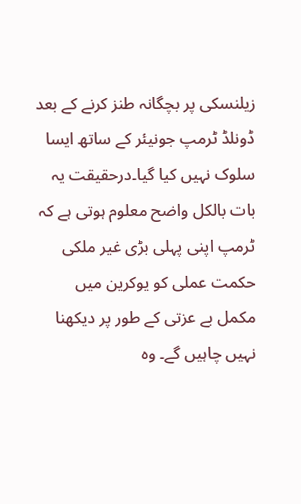زیلنسکی پر بچگانہ طنز کرنے کے بعد ڈونلڈ ٹرمپ جونیئر کے ساتھ ایسا سلوک نہیں کیا گیا۔درحقیقت یہ بات بالکل واضح معلوم ہوتی ہے کہ ٹرمپ اپنی پہلی بڑی غیر ملکی حکمت عملی کو یوکرین میں مکمل بے عزتی کے طور پر دیکھنا نہیں چاہیں گے۔ وہ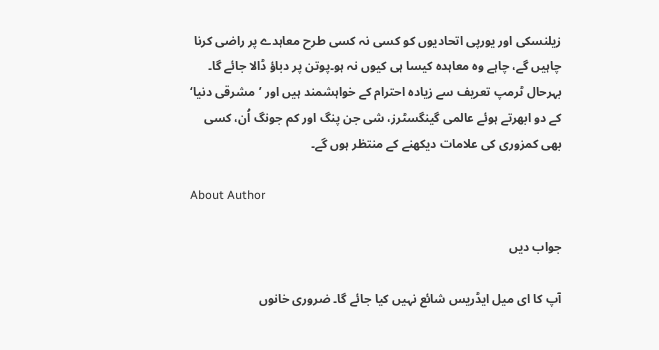زیلنسکی اور یورپی اتحادیوں کو کسی نہ کسی طرح معاہدے پر راضی کرنا چاہیں گے، چاہے وہ معاہدہ کیسا ہی کیوں نہ ہو۔پوتن پر دباؤ ڈالا جائے گا۔ بہرحال ٹرمپ تعریف سے زیادہ احترام کے خواہشمند ہیں اور ’مشرقی دنیا‘ کے دو ابھرتے ہوئے عالمی گینگسٹرز، شی جن پنگ اور کم جونگ اُن، کسی بھی کمزوری کی علامات دیکھنے کے منتظر ہوں گے۔

About Author

جواب دیں

آپ کا ای میل ایڈریس شائع نہیں کیا جائے گا۔ ضروری خانوں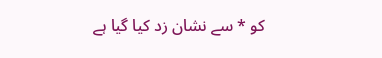کو * سے نشان زد کیا گیا ہے